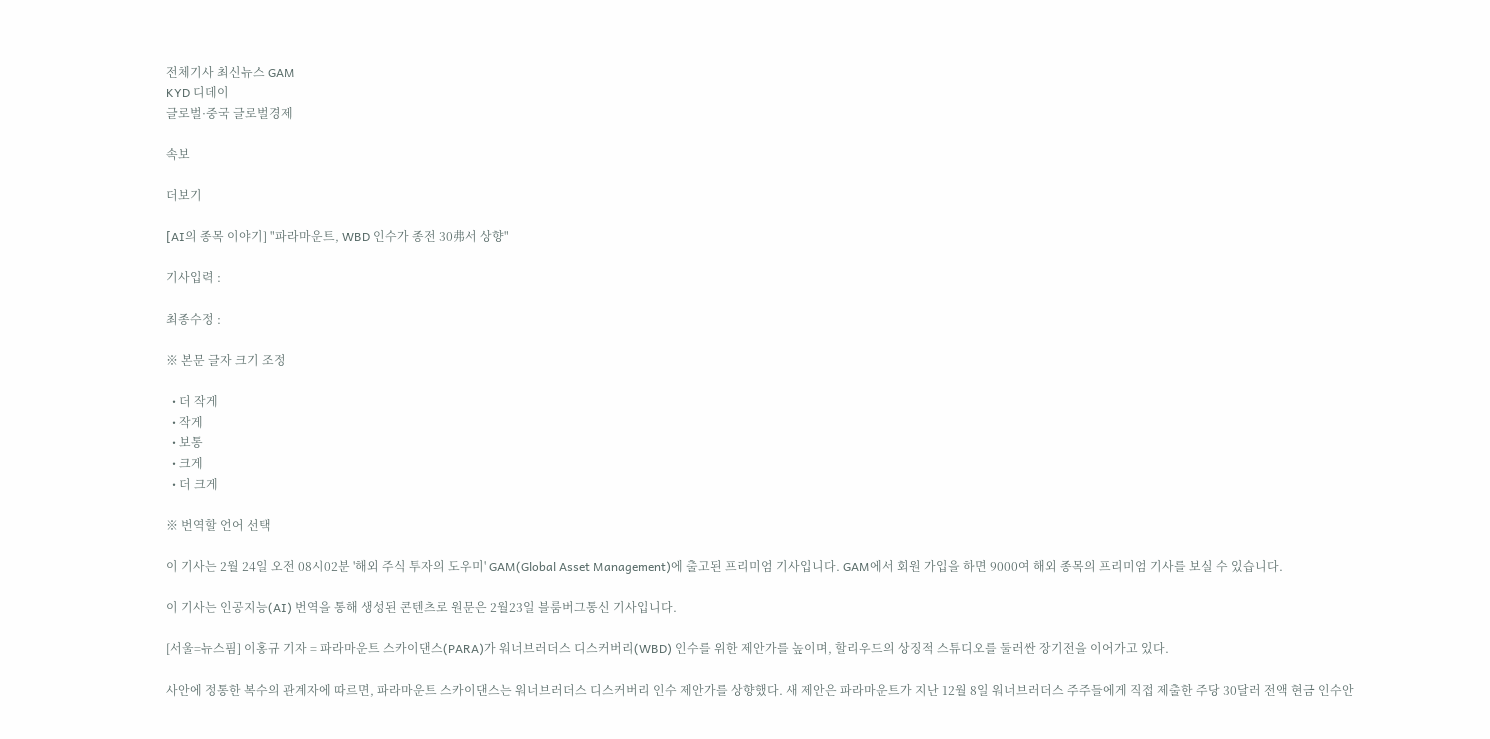전체기사 최신뉴스 GAM
KYD 디데이
글로벌·중국 글로벌경제

속보

더보기

[AI의 종목 이야기] "파라마운트, WBD 인수가 종전 30弗서 상향"

기사입력 :

최종수정 :

※ 본문 글자 크기 조정

  • 더 작게
  • 작게
  • 보통
  • 크게
  • 더 크게

※ 번역할 언어 선택

이 기사는 2월 24일 오전 08시02분 '해외 주식 투자의 도우미' GAM(Global Asset Management)에 출고된 프리미엄 기사입니다. GAM에서 회원 가입을 하면 9000여 해외 종목의 프리미엄 기사를 보실 수 있습니다.

이 기사는 인공지능(AI) 번역을 통해 생성된 콘텐츠로 원문은 2월23일 블룸버그통신 기사입니다.

[서울=뉴스핌] 이홍규 기자 = 파라마운트 스카이댄스(PARA)가 워너브러더스 디스커버리(WBD) 인수를 위한 제안가를 높이며, 할리우드의 상징적 스튜디오를 둘러싼 장기전을 이어가고 있다.

사안에 정통한 복수의 관계자에 따르면, 파라마운트 스카이댄스는 워너브러더스 디스커버리 인수 제안가를 상향했다. 새 제안은 파라마운트가 지난 12월 8일 워너브러더스 주주들에게 직접 제출한 주당 30달러 전액 현금 인수안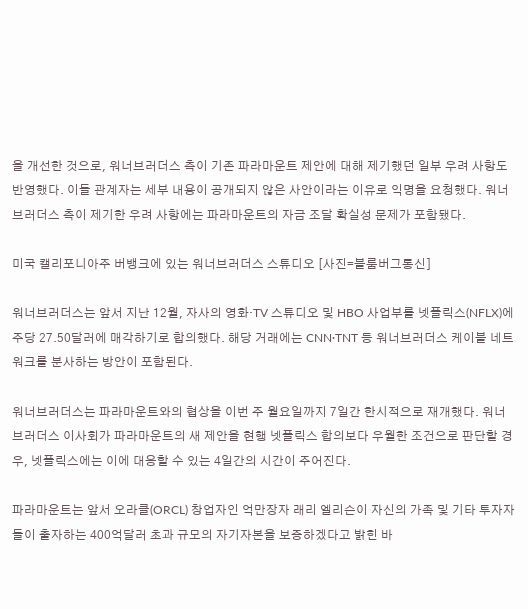을 개선한 것으로, 워너브러더스 측이 기존 파라마운트 제안에 대해 제기했던 일부 우려 사항도 반영했다. 이들 관계자는 세부 내용이 공개되지 않은 사안이라는 이유로 익명을 요청했다. 워너브러더스 측이 제기한 우려 사항에는 파라마운트의 자금 조달 확실성 문제가 포함됐다.

미국 캘리포니아주 버뱅크에 있는 워너브러더스 스튜디오 [사진=블룸버그통신]

워너브러더스는 앞서 지난 12월, 자사의 영화·TV 스튜디오 및 HBO 사업부를 넷플릭스(NFLX)에 주당 27.50달러에 매각하기로 합의했다. 해당 거래에는 CNN·TNT 등 워너브러더스 케이블 네트워크를 분사하는 방안이 포함된다.

워너브러더스는 파라마운트와의 협상을 이번 주 월요일까지 7일간 한시적으로 재개했다. 워너브러더스 이사회가 파라마운트의 새 제안을 현행 넷플릭스 합의보다 우월한 조건으로 판단할 경우, 넷플릭스에는 이에 대응할 수 있는 4일간의 시간이 주어진다.

파라마운트는 앞서 오라클(ORCL) 창업자인 억만장자 래리 엘리슨이 자신의 가족 및 기타 투자자들이 출자하는 400억달러 초과 규모의 자기자본을 보증하겠다고 밝힌 바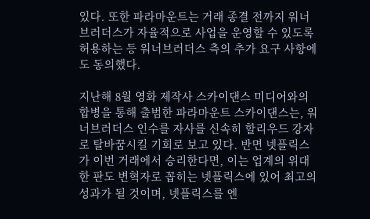있다. 또한 파라마운트는 거래 종결 전까지 워너브러더스가 자율적으로 사업을 운영할 수 있도록 허용하는 등 워너브러더스 측의 추가 요구 사항에도 동의했다.

지난해 8월 영화 제작사 스카이댄스 미디어와의 합병을 통해 출범한 파라마운트 스카이댄스는, 워너브러더스 인수를 자사를 신속히 할리우드 강자로 탈바꿈시킬 기회로 보고 있다. 반면 넷플릭스가 이번 거래에서 승리한다면, 이는 업계의 위대한 판도 변혁자로 꼽히는 넷플릭스에 있어 최고의 성과가 될 것이며, 넷플릭스를 엔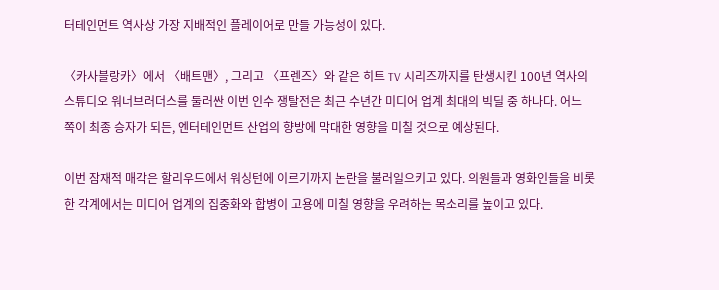터테인먼트 역사상 가장 지배적인 플레이어로 만들 가능성이 있다.

〈카사블랑카〉에서 〈배트맨〉, 그리고 〈프렌즈〉와 같은 히트 TV 시리즈까지를 탄생시킨 100년 역사의 스튜디오 워너브러더스를 둘러싼 이번 인수 쟁탈전은 최근 수년간 미디어 업계 최대의 빅딜 중 하나다. 어느 쪽이 최종 승자가 되든, 엔터테인먼트 산업의 향방에 막대한 영향을 미칠 것으로 예상된다.

이번 잠재적 매각은 할리우드에서 워싱턴에 이르기까지 논란을 불러일으키고 있다. 의원들과 영화인들을 비롯한 각계에서는 미디어 업계의 집중화와 합병이 고용에 미칠 영향을 우려하는 목소리를 높이고 있다.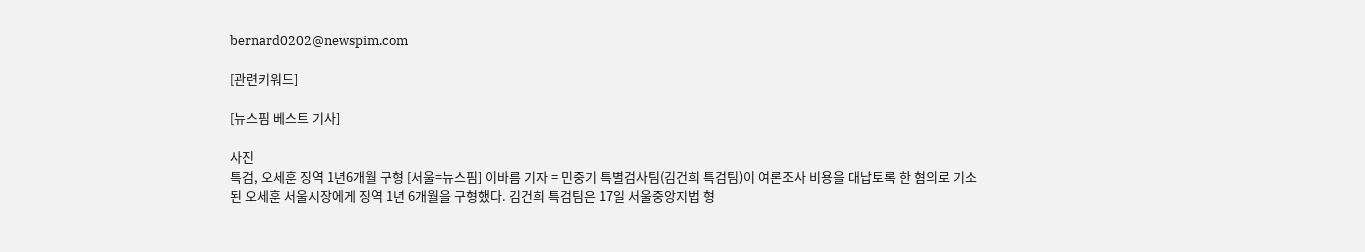bernard0202@newspim.com

[관련키워드]

[뉴스핌 베스트 기사]

사진
특검, 오세훈 징역 1년6개월 구형 [서울=뉴스핌] 이바름 기자 = 민중기 특별검사팀(김건희 특검팀)이 여론조사 비용을 대납토록 한 혐의로 기소된 오세훈 서울시장에게 징역 1년 6개월을 구형했다. 김건희 특검팀은 17일 서울중앙지법 형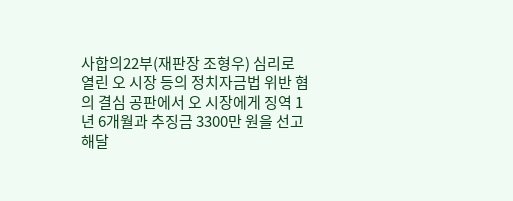사합의22부(재판장 조형우) 심리로 열린 오 시장 등의 정치자금법 위반 혐의 결심 공판에서 오 시장에게 징역 1년 6개월과 추징금 3300만 원을 선고해달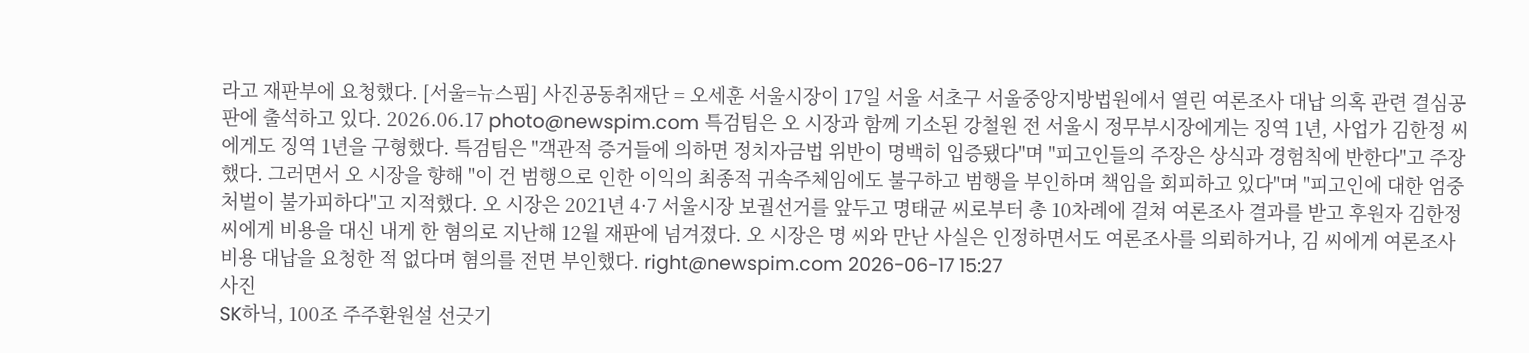라고 재판부에 요청했다. [서울=뉴스핌] 사진공동취재단 = 오세훈 서울시장이 17일 서울 서초구 서울중앙지방법원에서 열린 여론조사 대납 의혹 관련 결심공판에 출석하고 있다. 2026.06.17 photo@newspim.com 특검팀은 오 시장과 함께 기소된 강철원 전 서울시 정무부시장에게는 징역 1년, 사업가 김한정 씨에게도 징역 1년을 구형했다. 특검팀은 "객관적 증거들에 의하면 정치자금법 위반이 명백히 입증됐다"며 "피고인들의 주장은 상식과 경험칙에 반한다"고 주장했다. 그러면서 오 시장을 향해 "이 건 범행으로 인한 이익의 최종적 귀속주체임에도 불구하고 범행을 부인하며 책임을 회피하고 있다"며 "피고인에 대한 엄중 처벌이 불가피하다"고 지적했다. 오 시장은 2021년 4·7 서울시장 보궐선거를 앞두고 명태균 씨로부터 총 10차례에 걸쳐 여론조사 결과를 받고 후원자 김한정 씨에게 비용을 대신 내게 한 혐의로 지난해 12월 재판에 넘겨졌다. 오 시장은 명 씨와 만난 사실은 인정하면서도 여론조사를 의뢰하거나, 김 씨에게 여론조사 비용 대납을 요청한 적 없다며 혐의를 전면 부인했다. right@newspim.com 2026-06-17 15:27
사진
SK하닉, 100조 주주환원설 선긋기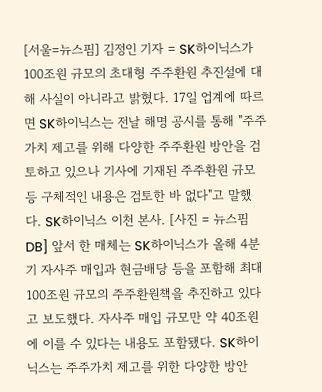[서울=뉴스핌] 김정인 기자 = SK하이닉스가 100조원 규모의 초대형 주주환원 추진설에 대해 사실이 아니라고 밝혔다. 17일 업계에 따르면 SK하이닉스는 전날 해명 공시를 통해 "주주가치 제고를 위해 다양한 주주환원 방안을 검토하고 있으나 기사에 기재된 주주환원 규모 등 구체적인 내용은 검토한 바 없다"고 말했다. SK하이닉스 이천 본사. [사진 = 뉴스핌DB] 앞서 한 매체는 SK하이닉스가 올해 4분기 자사주 매입과 현금배당 등을 포함해 최대 100조원 규모의 주주환원책을 추진하고 있다고 보도했다. 자사주 매입 규모만 약 40조원에 이를 수 있다는 내용도 포함됐다. SK하이닉스는 주주가치 제고를 위한 다양한 방안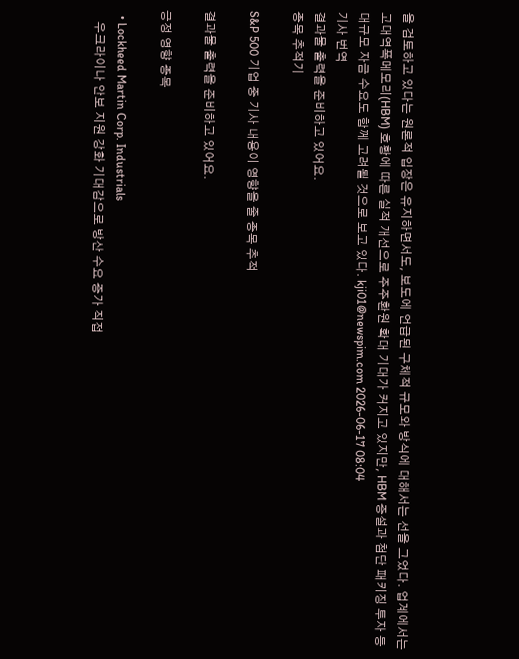을 검토하고 있다는 원론적 입장은 유지하면서도, 보도에 언급된 구체적 규모와 방식에 대해서는 선을 그었다. 업계에서는 고대역폭메모리(HBM) 호황에 따른 실적 개선으로 주주환원 확대 기대가 커지고 있지만, HBM 증설과 첨단 패키징 투자 등 대규모 자금 수요도 함께 고려될 것으로 보고 있다. kji01@newspim.com 2026-06-17 08:04
기사 번역
결과물 출력을 준비하고 있어요.
종목 추적기

S&P 500 기업 중 기사 내용이 영향을 줄 종목 추적

결과물 출력을 준비하고 있어요.

긍정 영향 종목

  • Lockheed Martin Corp. Industrials
    우크라이나 안보 지원 강화 기대감으로 방산 수요 증가 직접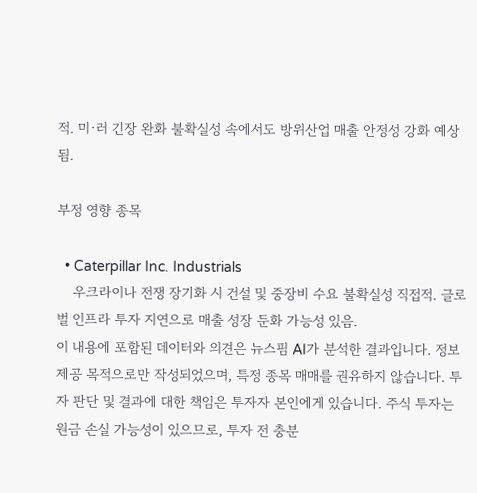적. 미·러 긴장 완화 불확실성 속에서도 방위산업 매출 안정성 강화 예상됨.

부정 영향 종목

  • Caterpillar Inc. Industrials
    우크라이나 전쟁 장기화 시 건설 및 중장비 수요 불확실성 직접적. 글로벌 인프라 투자 지연으로 매출 성장 둔화 가능성 있음.
이 내용에 포함된 데이터와 의견은 뉴스핌 AI가 분석한 결과입니다. 정보 제공 목적으로만 작성되었으며, 특정 종목 매매를 권유하지 않습니다. 투자 판단 및 결과에 대한 책임은 투자자 본인에게 있습니다. 주식 투자는 원금 손실 가능성이 있으므로, 투자 전 충분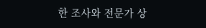한 조사와 전문가 상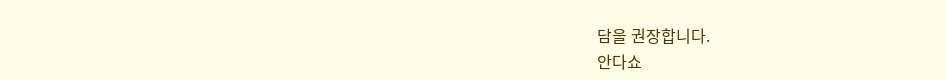담을 권장합니다.
안다쇼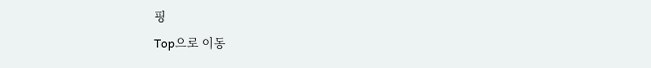핑
Top으로 이동